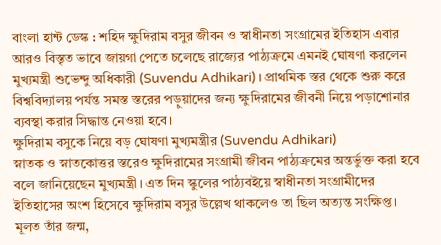বাংলা হান্ট ডেস্ক : শহিদ ক্ষুদিরাম বসুর জীবন ও স্বাধীনতা সংগ্রামের ইতিহাস এবার আরও বিস্তৃত ভাবে জায়গা পেতে চলেছে রাজ্যের পাঠ্যক্রমে এমনই ঘোষণা করলেন মুখ্যমন্ত্রী শুভেন্দু অধিকারী (Suvendu Adhikari)। প্রাথমিক স্তর থেকে শুরু করে বিশ্ববিদ্যালয় পর্যন্ত সমস্ত স্তরের পড়ুয়াদের জন্য ক্ষুদিরামের জীবনী নিয়ে পড়াশোনার ব্যবস্থা করার সিদ্ধান্ত নেওয়া হবে।
ক্ষুদিরাম বসুকে নিয়ে বড় ঘোষণা মুখ্যমন্ত্রীর (Suvendu Adhikari)
স্নাতক ও স্নাতকোত্তর স্তরেও ক্ষুদিরামের সংগ্রামী জীবন পাঠ্যক্রমের অন্তর্ভুক্ত করা হবে বলে জানিয়েছেন মুখ্যমন্ত্রী। এত দিন স্কুলের পাঠ্যবইয়ে স্বাধীনতা সংগ্রামীদের ইতিহাসের অংশ হিসেবে ক্ষুদিরাম বসুর উল্লেখ থাকলেও তা ছিল অত্যন্ত সংক্ষিপ্ত। মূলত তাঁর জন্ম,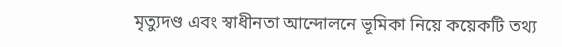মৃত্যুদণ্ড এবং স্বাধীনতা আন্দোলনে ভূমিকা নিয়ে কয়েকটি তথ্য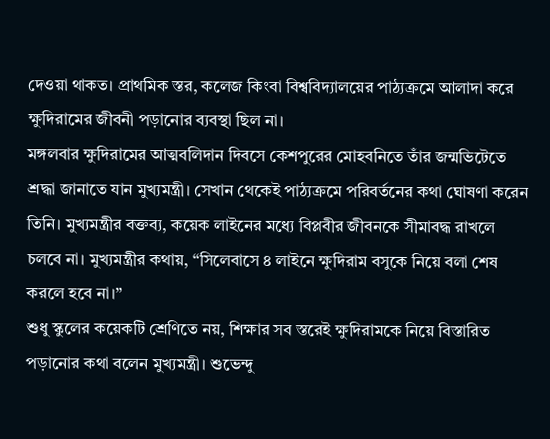দেওয়া থাকত। প্রাথমিক স্তর, কলেজ কিংবা বিশ্ববিদ্যালয়ের পাঠ্যক্রমে আলাদা করে ক্ষুদিরামের জীবনী পড়ানোর ব্যবস্থা ছিল না।
মঙ্গলবার ক্ষুদিরামের আত্মবলিদান দিবসে কেশপুরের মোহবনিতে তাঁর জন্মভিটেতে শ্রদ্ধা জানাতে যান মুখ্যমন্ত্রী। সেখান থেকেই পাঠ্যক্রমে পরিবর্তনের কথা ঘোষণা করেন তিনি। মুখ্যমন্ত্রীর বক্তব্য, কয়েক লাইনের মধ্যে বিপ্লবীর জীবনকে সীমাবদ্ধ রাখলে চলবে না। মুখ্যমন্ত্রীর কথায়, “সিলেবাসে ৪ লাইনে ক্ষুদিরাম বসুকে নিয়ে বলা শেষ করলে হবে না।”
শুধু স্কুলের কয়েকটি শ্রেণিতে নয়, শিক্ষার সব স্তরেই ক্ষুদিরামকে নিয়ে বিস্তারিত পড়ানোর কথা বলেন মুখ্যমন্ত্রী। শুভেন্দু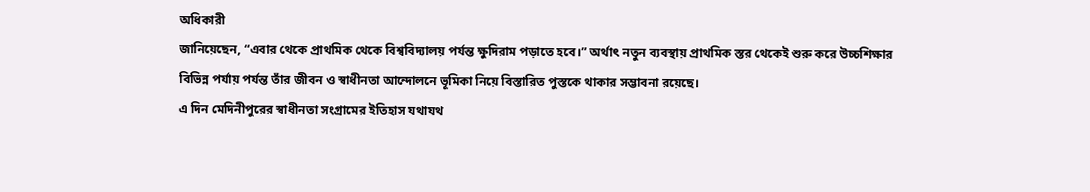অধিকারী
জানিয়েছেন, “এবার থেকে প্রাথমিক থেকে বিশ্ববিদ্যালয় পর্যন্ত ক্ষুদিরাম পড়াতে হবে।” অর্থাৎ নতুন ব্যবস্থায় প্রাথমিক স্তর থেকেই শুরু করে উচ্চশিক্ষার বিভিন্ন পর্যায় পর্যন্ত তাঁর জীবন ও স্বাধীনতা আন্দোলনে ভূমিকা নিয়ে বিস্তারিত পুস্তকে থাকার সম্ভাবনা রয়েছে।
এ দিন মেদিনীপুরের স্বাধীনতা সংগ্রামের ইতিহাস যথাযথ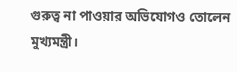গুরুত্ব না পাওয়ার অভিযোগও তোলেন মুখ্যমন্ত্রী।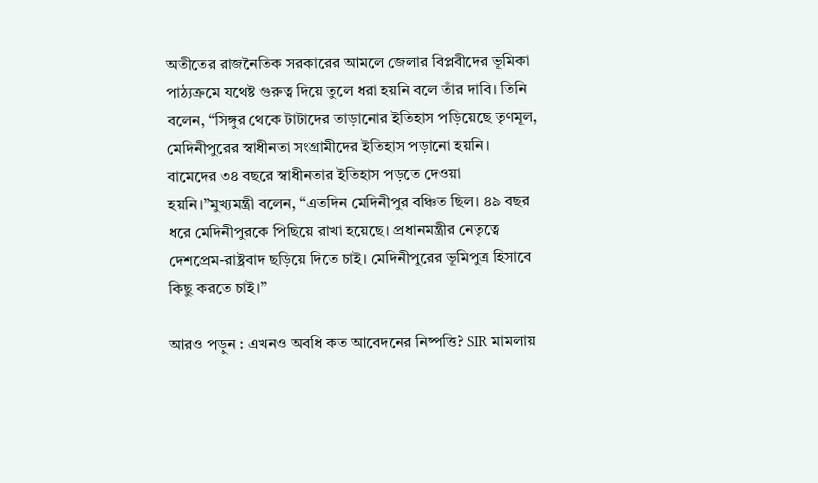অতীতের রাজনৈতিক সরকারের আমলে জেলার বিপ্লবীদের ভূমিকা পাঠ্যক্রমে যথেষ্ট গুরুত্ব দিয়ে তুলে ধরা হয়নি বলে তাঁর দাবি। তিনি বলেন, “সিঙ্গুর থেকে টাটাদের তাড়ানোর ইতিহাস পড়িয়েছে তৃণমূল, মেদিনীপুরের স্বাধীনতা সংগ্রামীদের ইতিহাস পড়ানো হয়নি। বামেদের ৩৪ বছরে স্বাধীনতার ইতিহাস পড়তে দেওয়া হয়নি।”মুখ্যমন্ত্রী বলেন, “এতদিন মেদিনীপুর বঞ্চিত ছিল। ৪৯ বছর ধরে মেদিনীপুরকে পিছিয়ে রাখা হয়েছে। প্রধানমন্ত্রীর নেতৃত্বে দেশপ্রেম-রাষ্ট্রবাদ ছড়িয়ে দিতে চাই। মেদিনীপুরের ভূমিপুত্র হিসাবে কিছু করতে চাই।”

আরও পড়ুন : এখনও অবধি কত আবেদনের নিষ্পত্তি? SIR মামলায়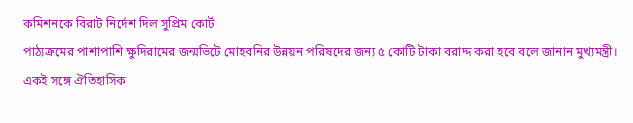কমিশনকে বিরাট নির্দেশ দিল সুপ্রিম কোর্ট
পাঠ্যক্রমের পাশাপাশি ক্ষুদিরামের জন্মভিটে মোহবনির উন্নয়ন পরিষদের জন্য ৫ কোটি টাকা বরাদ্দ করা হবে বলে জানান মুখ্যমন্ত্রী। একই সঙ্গে ঐতিহাসিক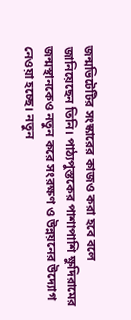জন্মভিটেটির সংস্কারের কাজও করা হবে বলে জানিয়েছেন তিনি। পাঠ্যপুস্তকের পাশাপাশি ক্ষুদিরামের জন্মস্থানকেও নতুন করে সংরক্ষণ ও উন্নয়নের উদ্যোগ নেওয়া হচ্ছে। নতুন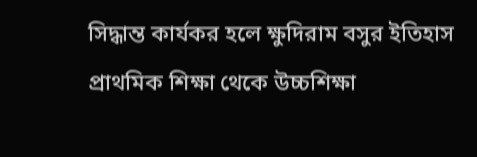সিদ্ধান্ত কার্যকর হলে ক্ষুদিরাম বসুর ইতিহাস প্রাথমিক শিক্ষা থেকে উচ্চশিক্ষা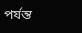পর্যন্ত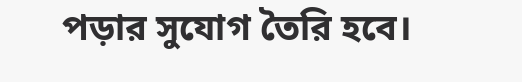পড়ার সুযোগ তৈরি হবে।